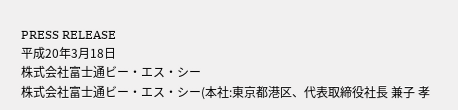PRESS RELEASE
平成20年3月18日
株式会社富士通ビー・エス・シー
株式会社富士通ビー・エス・シー(本社:東京都港区、代表取締役社長 兼子 孝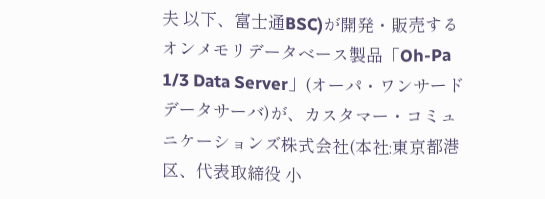夫 以下、富士通BSC)が開発・販売するオンメモリデータベース製品「Oh-Pa 1/3 Data Server」(オーパ・ワンサード データサーバ)が、カスタマー・コミュニケーションズ株式会社(本社:東京都港区、代表取締役 小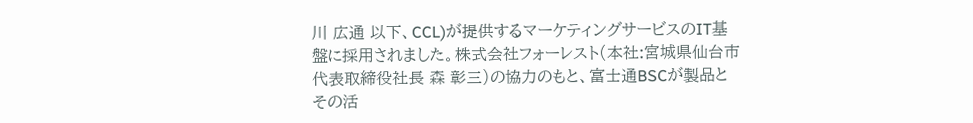川 広通 以下、CCL)が提供するマーケティングサービスのIT基盤に採用されました。株式会社フォーレスト(本社:宮城県仙台市 代表取締役社長 森 彰三)の協力のもと、富士通BSCが製品とその活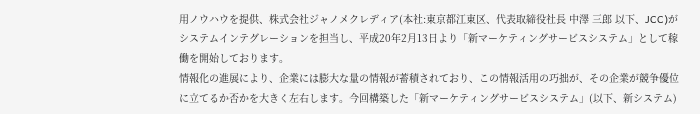用ノウハウを提供、株式会社ジャノメクレディア(本社:東京都江東区、代表取締役社長 中澤 三郎 以下、JCC)がシステムインテグレーションを担当し、平成20年2月13日より「新マーケティングサービスシステム」として稼働を開始しております。
情報化の進展により、企業には膨大な量の情報が蓄積されており、この情報活用の巧拙が、その企業が競争優位に立てるか否かを大きく左右します。今回構築した「新マーケティングサービスシステム」(以下、新システム)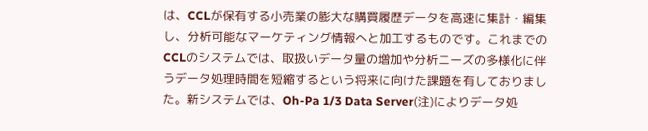は、CCLが保有する小売業の膨大な購買履歴データを高速に集計・編集し、分析可能なマーケティング情報へと加工するものです。これまでのCCLのシステムでは、取扱いデータ量の増加や分析ニーズの多様化に伴うデータ処理時間を短縮するという将来に向けた課題を有しておりました。新システムでは、Oh-Pa 1/3 Data Server(注)によりデータ処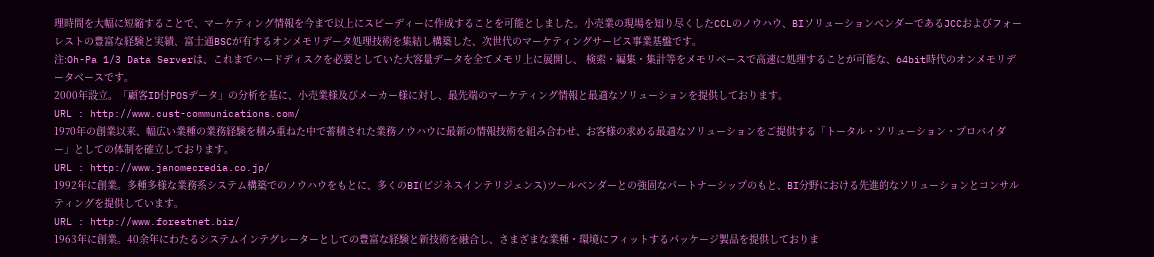理時間を大幅に短縮することで、マーケティング情報を今まで以上にスピーディーに作成することを可能としました。小売業の現場を知り尽くしたCCLのノウハウ、BIソリューションベンダーであるJCCおよびフォーレストの豊富な経験と実績、富士通BSCが有するオンメモリデータ処理技術を集結し構築した、次世代のマーケティングサービス事業基盤です。
注:Oh-Pa 1/3 Data Serverは、これまでハードディスクを必要としていた大容量データを全てメモリ上に展開し、 検索・編集・集計等をメモリベースで高速に処理することが可能な、64bit時代のオンメモリデータベースです。
2000年設立。「顧客ID付POSデータ」の分析を基に、小売業様及びメーカー様に対し、最先端のマーケティング情報と最適なソリューションを提供しております。
URL : http://www.cust-communications.com/
1970年の創業以来、幅広い業種の業務経験を積み重ねた中で蓄積された業務ノウハウに最新の情報技術を組み合わせ、お客様の求める最適なソリューションをご提供する「トータル・ソリューション・プロバイダー」としての体制を確立しております。
URL : http://www.janomecredia.co.jp/
1992年に創業。多種多様な業務系システム構築でのノウハウをもとに、多くのBI(ビジネスインテリジェンス)ツールベンダーとの強固なパートナーシップのもと、BI分野における先進的なソリューションとコンサルティングを提供しています。
URL : http://www.forestnet.biz/
1963年に創業。40余年にわたるシステムインテグレーターとしての豊富な経験と新技術を融合し、さまざまな業種・環境にフィットするパッケージ製品を提供しておりま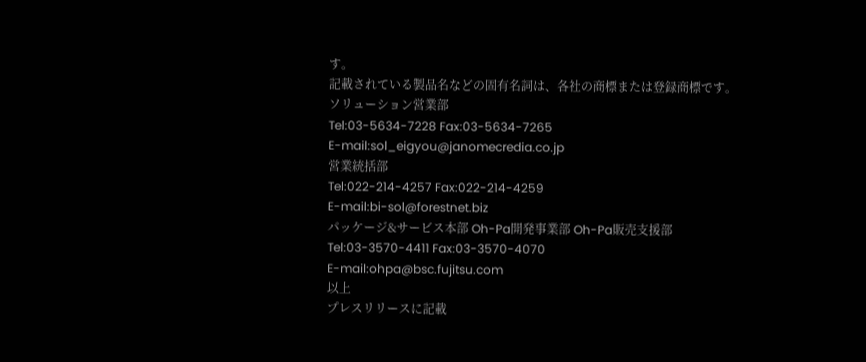す。
記載されている製品名などの固有名詞は、各社の商標または登録商標です。
ソリューション営業部
Tel:03-5634-7228 Fax:03-5634-7265
E-mail:sol_eigyou@janomecredia.co.jp
営業統括部
Tel:022-214-4257 Fax:022-214-4259
E-mail:bi-sol@forestnet.biz
パッケージ&サービス本部 Oh-Pa開発事業部 Oh-Pa販売支援部
Tel:03-3570-4411 Fax:03-3570-4070
E-mail:ohpa@bsc.fujitsu.com
以上
プレスリリースに記載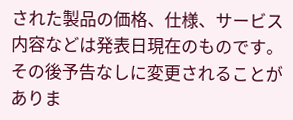された製品の価格、仕様、サービス内容などは発表日現在のものです。その後予告なしに変更されることがありま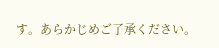す。あらかじめご了承ください。